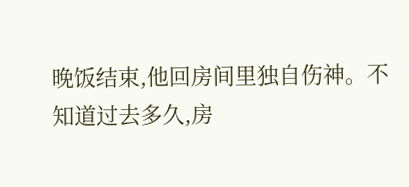晚饭结束,他回房间里独自伤神。不知道过去多久,房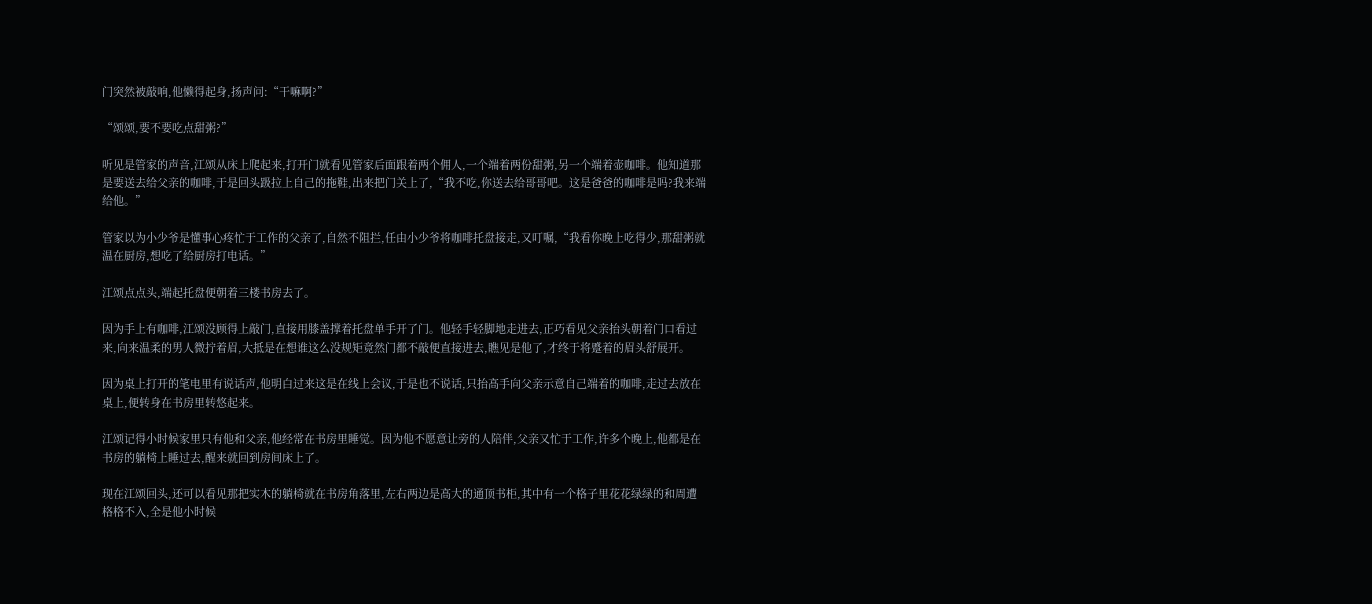门突然被敲响,他懒得起身,扬声问:“干嘛啊?”

“颂颂,要不要吃点甜粥?”

听见是管家的声音,江颂从床上爬起来,打开门就看见管家后面跟着两个佣人,一个端着两份甜粥,另一个端着壶咖啡。他知道那是要送去给父亲的咖啡,于是回头趿拉上自己的拖鞋,出来把门关上了,“我不吃,你送去给哥哥吧。这是爸爸的咖啡是吗?我来端给他。”

管家以为小少爷是懂事心疼忙于工作的父亲了,自然不阻拦,任由小少爷将咖啡托盘接走,又叮嘱,“我看你晚上吃得少,那甜粥就温在厨房,想吃了给厨房打电话。”

江颂点点头,端起托盘便朝着三楼书房去了。

因为手上有咖啡,江颂没顾得上敲门,直接用膝盖撑着托盘单手开了门。他轻手轻脚地走进去,正巧看见父亲抬头朝着门口看过来,向来温柔的男人微拧着眉,大抵是在想谁这么没规矩竟然门都不敲便直接进去,瞧见是他了,才终于将蹙着的眉头舒展开。

因为桌上打开的笔电里有说话声,他明白过来这是在线上会议,于是也不说话,只抬高手向父亲示意自己端着的咖啡,走过去放在桌上,便转身在书房里转悠起来。

江颂记得小时候家里只有他和父亲,他经常在书房里睡觉。因为他不愿意让旁的人陪伴,父亲又忙于工作,许多个晚上,他都是在书房的躺椅上睡过去,醒来就回到房间床上了。

现在江颂回头,还可以看见那把实木的躺椅就在书房角落里,左右两边是高大的通顶书柜,其中有一个格子里花花绿绿的和周遭格格不入,全是他小时候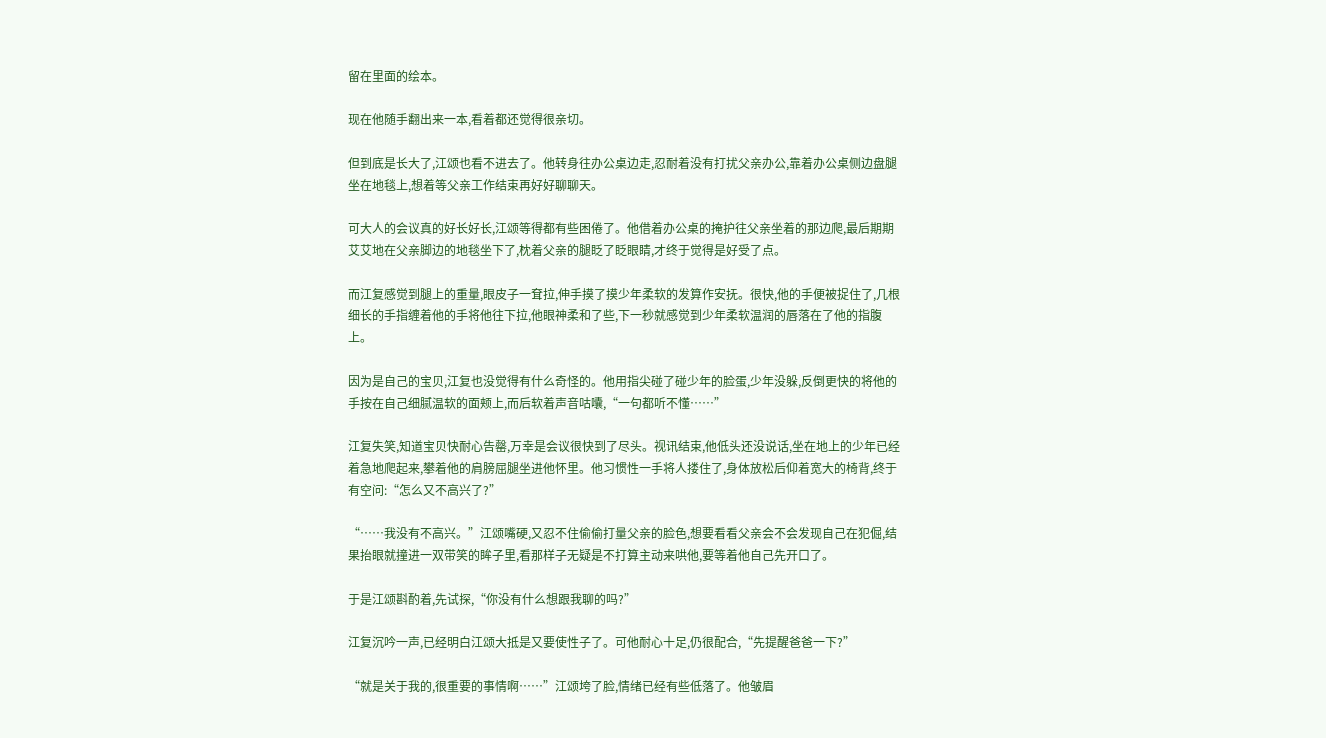留在里面的绘本。

现在他随手翻出来一本,看着都还觉得很亲切。

但到底是长大了,江颂也看不进去了。他转身往办公桌边走,忍耐着没有打扰父亲办公,靠着办公桌侧边盘腿坐在地毯上,想着等父亲工作结束再好好聊聊天。

可大人的会议真的好长好长,江颂等得都有些困倦了。他借着办公桌的掩护往父亲坐着的那边爬,最后期期艾艾地在父亲脚边的地毯坐下了,枕着父亲的腿眨了眨眼睛,才终于觉得是好受了点。

而江复感觉到腿上的重量,眼皮子一耷拉,伸手摸了摸少年柔软的发算作安抚。很快,他的手便被捉住了,几根细长的手指缠着他的手将他往下拉,他眼神柔和了些,下一秒就感觉到少年柔软温润的唇落在了他的指腹上。

因为是自己的宝贝,江复也没觉得有什么奇怪的。他用指尖碰了碰少年的脸蛋,少年没躲,反倒更快的将他的手按在自己细腻温软的面颊上,而后软着声音咕囔,“一句都听不懂……”

江复失笑,知道宝贝快耐心告罄,万幸是会议很快到了尽头。视讯结束,他低头还没说话,坐在地上的少年已经着急地爬起来,攀着他的肩膀屈腿坐进他怀里。他习惯性一手将人搂住了,身体放松后仰着宽大的椅背,终于有空问:“怎么又不高兴了?”

“……我没有不高兴。”江颂嘴硬,又忍不住偷偷打量父亲的脸色,想要看看父亲会不会发现自己在犯倔,结果抬眼就撞进一双带笑的眸子里,看那样子无疑是不打算主动来哄他,要等着他自己先开口了。

于是江颂斟酌着,先试探,“你没有什么想跟我聊的吗?”

江复沉吟一声,已经明白江颂大抵是又要使性子了。可他耐心十足,仍很配合,“先提醒爸爸一下?”

“就是关于我的,很重要的事情啊……”江颂垮了脸,情绪已经有些低落了。他皱眉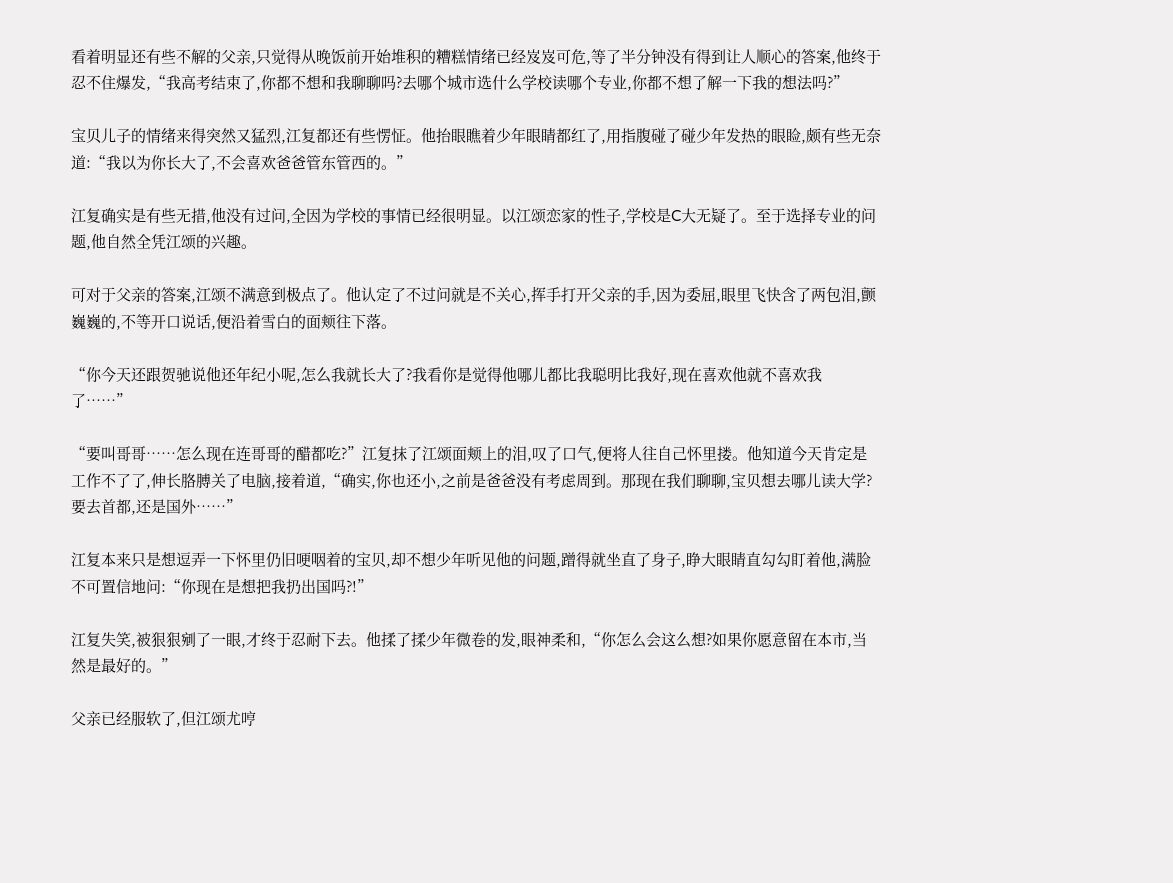看着明显还有些不解的父亲,只觉得从晚饭前开始堆积的糟糕情绪已经岌岌可危,等了半分钟没有得到让人顺心的答案,他终于忍不住爆发,“我高考结束了,你都不想和我聊聊吗?去哪个城市选什么学校读哪个专业,你都不想了解一下我的想法吗?”

宝贝儿子的情绪来得突然又猛烈,江复都还有些愣怔。他抬眼瞧着少年眼睛都红了,用指腹碰了碰少年发热的眼睑,颇有些无奈道:“我以为你长大了,不会喜欢爸爸管东管西的。”

江复确实是有些无措,他没有过问,全因为学校的事情已经很明显。以江颂恋家的性子,学校是C大无疑了。至于选择专业的问题,他自然全凭江颂的兴趣。

可对于父亲的答案,江颂不满意到极点了。他认定了不过问就是不关心,挥手打开父亲的手,因为委屈,眼里飞快含了两包泪,颤巍巍的,不等开口说话,便沿着雪白的面颊往下落。

“你今天还跟贺驰说他还年纪小呢,怎么我就长大了?我看你是觉得他哪儿都比我聪明比我好,现在喜欢他就不喜欢我了……”

“要叫哥哥……怎么现在连哥哥的醋都吃?”江复抹了江颂面颊上的泪,叹了口气,便将人往自己怀里搂。他知道今天肯定是工作不了了,伸长胳膊关了电脑,接着道,“确实,你也还小,之前是爸爸没有考虑周到。那现在我们聊聊,宝贝想去哪儿读大学?要去首都,还是国外……”

江复本来只是想逗弄一下怀里仍旧哽咽着的宝贝,却不想少年听见他的问题,蹭得就坐直了身子,睁大眼睛直勾勾盯着他,满脸不可置信地问:“你现在是想把我扔出国吗?!”

江复失笑,被狠狠剜了一眼,才终于忍耐下去。他揉了揉少年微卷的发,眼神柔和,“你怎么会这么想?如果你愿意留在本市,当然是最好的。”

父亲已经服软了,但江颂尤哼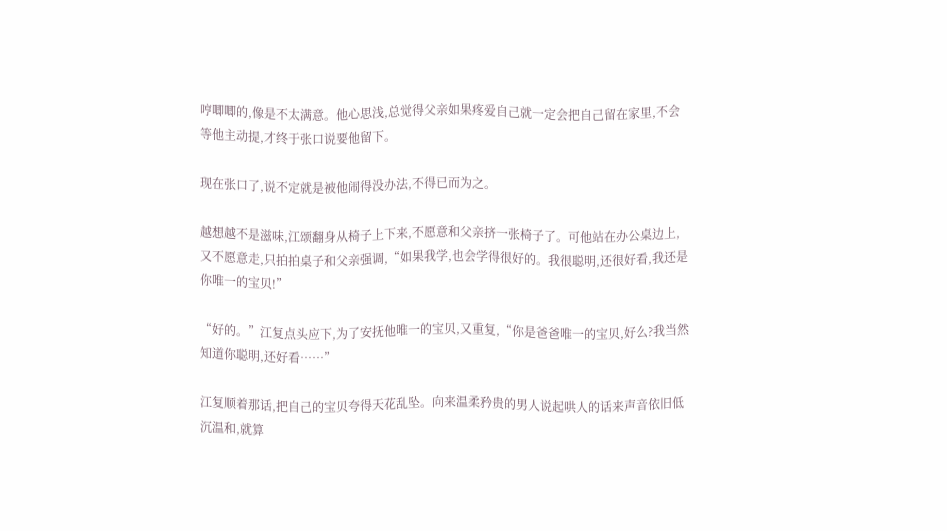哼唧唧的,像是不太满意。他心思浅,总觉得父亲如果疼爱自己就一定会把自己留在家里,不会等他主动提,才终于张口说要他留下。

现在张口了,说不定就是被他闹得没办法,不得已而为之。

越想越不是滋味,江颂翻身从椅子上下来,不愿意和父亲挤一张椅子了。可他站在办公桌边上,又不愿意走,只拍拍桌子和父亲强调,“如果我学,也会学得很好的。我很聪明,还很好看,我还是你唯一的宝贝!”

“好的。”江复点头应下,为了安抚他唯一的宝贝,又重复,“你是爸爸唯一的宝贝,好么?我当然知道你聪明,还好看……”

江复顺着那话,把自己的宝贝夸得天花乱坠。向来温柔矜贵的男人说起哄人的话来声音依旧低沉温和,就算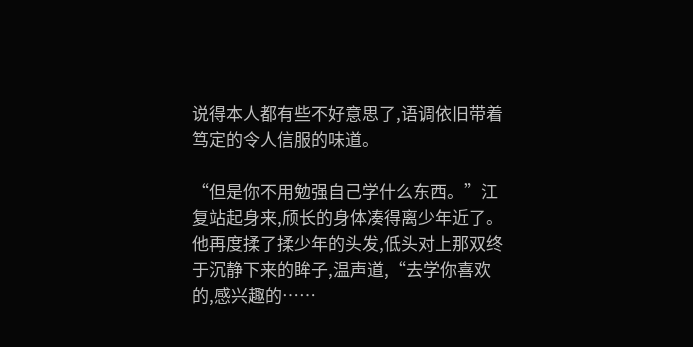说得本人都有些不好意思了,语调依旧带着笃定的令人信服的味道。

“但是你不用勉强自己学什么东西。”江复站起身来,颀长的身体凑得离少年近了。他再度揉了揉少年的头发,低头对上那双终于沉静下来的眸子,温声道,“去学你喜欢的,感兴趣的……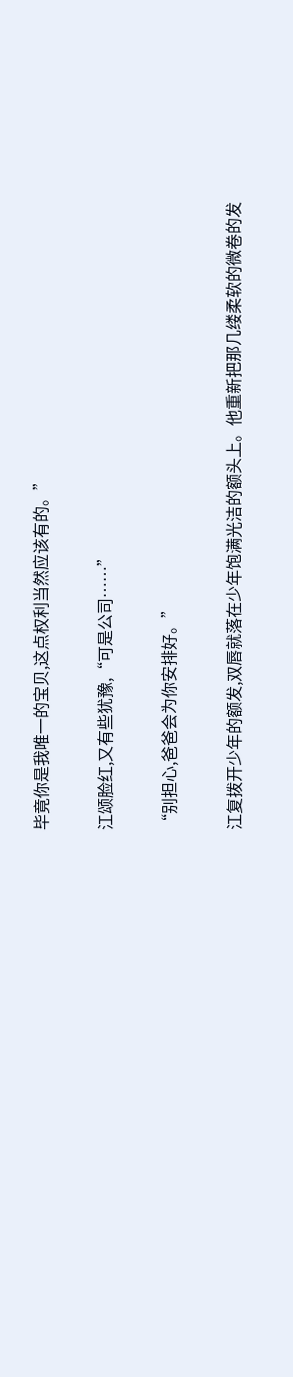毕竟你是我唯一的宝贝,这点权利当然应该有的。”

江颂脸红,又有些犹豫,“可是公司……”

“别担心,爸爸会为你安排好。”

江复拨开少年的额发,双唇就落在少年饱满光洁的额头上。他重新把那几缕柔软的微卷的发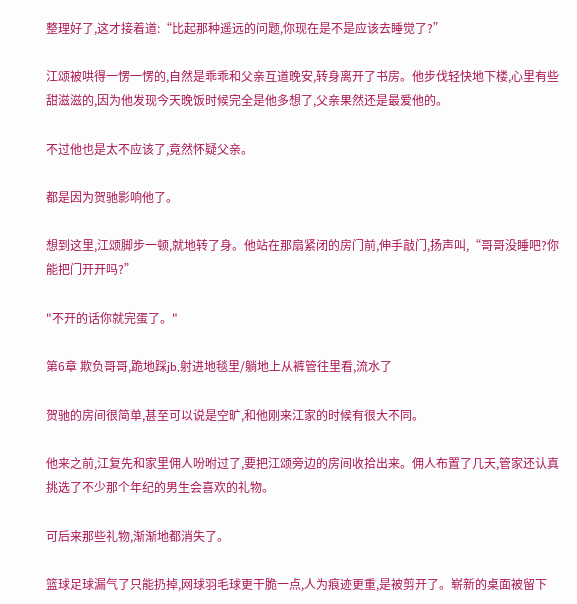整理好了,这才接着道:“比起那种遥远的问题,你现在是不是应该去睡觉了?”

江颂被哄得一愣一愣的,自然是乖乖和父亲互道晚安,转身离开了书房。他步伐轻快地下楼,心里有些甜滋滋的,因为他发现今天晚饭时候完全是他多想了,父亲果然还是最爱他的。

不过他也是太不应该了,竟然怀疑父亲。

都是因为贺驰影响他了。

想到这里,江颂脚步一顿,就地转了身。他站在那扇紧闭的房门前,伸手敲门,扬声叫,“哥哥没睡吧?你能把门开开吗?”

"不开的话你就完蛋了。"

第6章 欺负哥哥,跪地踩jb,射进地毯里/躺地上从裤管往里看,流水了

贺驰的房间很简单,甚至可以说是空旷,和他刚来江家的时候有很大不同。

他来之前,江复先和家里佣人吩咐过了,要把江颂旁边的房间收拾出来。佣人布置了几天,管家还认真挑选了不少那个年纪的男生会喜欢的礼物。

可后来那些礼物,渐渐地都消失了。

篮球足球漏气了只能扔掉,网球羽毛球更干脆一点,人为痕迹更重,是被剪开了。崭新的桌面被留下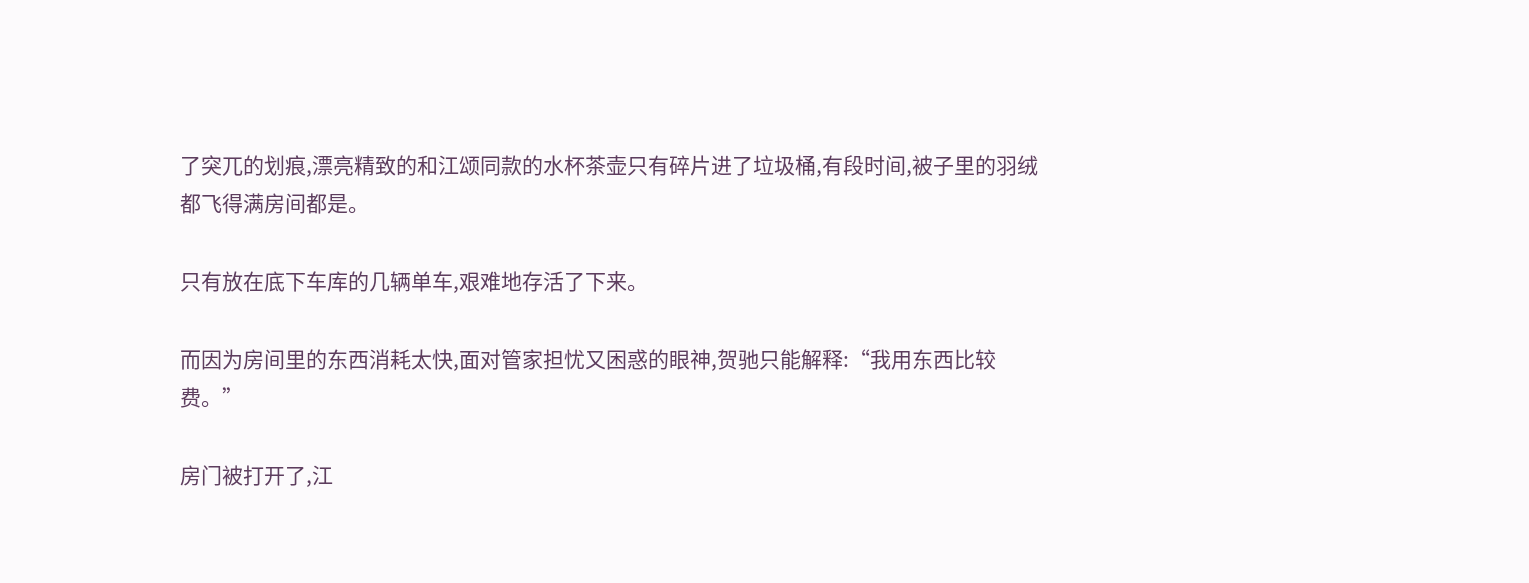了突兀的划痕,漂亮精致的和江颂同款的水杯茶壶只有碎片进了垃圾桶,有段时间,被子里的羽绒都飞得满房间都是。

只有放在底下车库的几辆单车,艰难地存活了下来。

而因为房间里的东西消耗太快,面对管家担忧又困惑的眼神,贺驰只能解释:“我用东西比较费。”

房门被打开了,江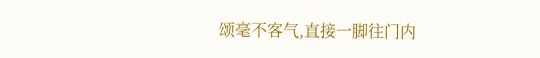颂毫不客气,直接一脚往门内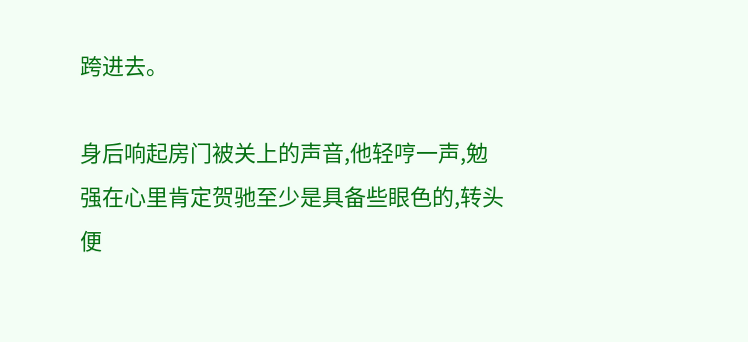跨进去。

身后响起房门被关上的声音,他轻哼一声,勉强在心里肯定贺驰至少是具备些眼色的,转头便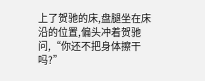上了贺驰的床,盘腿坐在床沿的位置,偏头冲着贺驰问,“你还不把身体擦干吗?”